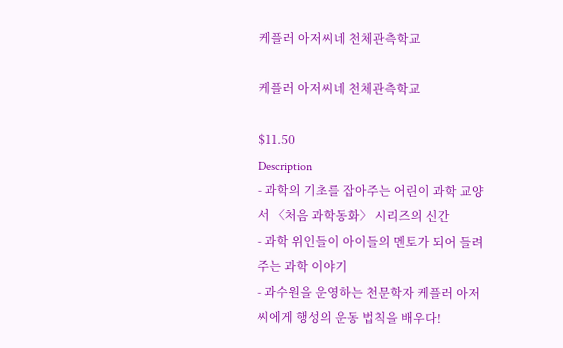케플러 아저씨네 천체관측학교

케플러 아저씨네 천체관측학교

$11.50
Description
- 과학의 기초를 잡아주는 어린이 과학 교양서 〈처음 과학동화〉 시리즈의 신간
- 과학 위인들이 아이들의 멘토가 되어 들려주는 과학 이야기
- 과수원을 운영하는 천문학자 케플러 아저씨에게 행성의 운동 법칙을 배우다!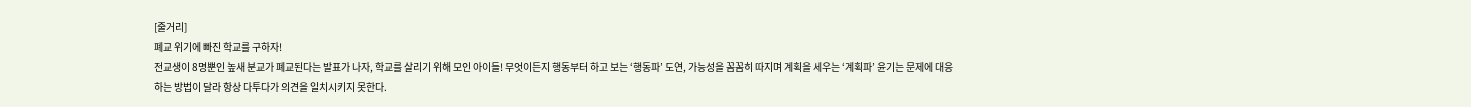[줄거리]
폐교 위기에 빠진 학교를 구하자!
전교생이 8명뿐인 높새 분교가 폐교된다는 발표가 나자, 학교를 살리기 위해 모인 아이들! 무엇이든지 행동부터 하고 보는 ‘행동파’ 도연, 가능성을 꼼꼼히 따지며 계획을 세우는 ‘계획파’ 윤기는 문제에 대응하는 방법이 달라 항상 다투다가 의견을 일치시키지 못한다.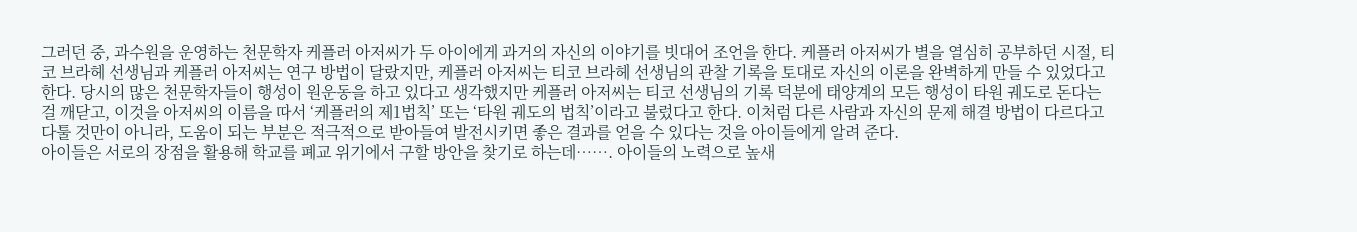그러던 중, 과수원을 운영하는 천문학자 케플러 아저씨가 두 아이에게 과거의 자신의 이야기를 빗대어 조언을 한다. 케플러 아저씨가 별을 열심히 공부하던 시절, 티코 브라헤 선생님과 케플러 아저씨는 연구 방법이 달랐지만, 케플러 아저씨는 티코 브라헤 선생님의 관찰 기록을 토대로 자신의 이론을 완벽하게 만들 수 있었다고 한다. 당시의 많은 천문학자들이 행성이 원운동을 하고 있다고 생각했지만 케플러 아저씨는 티코 선생님의 기록 덕분에 태양계의 모든 행성이 타원 궤도로 돈다는 걸 깨닫고, 이것을 아저씨의 이름을 따서 ‘케플러의 제1법칙’ 또는 ‘타원 궤도의 법칙’이라고 불렀다고 한다. 이처럼 다른 사람과 자신의 문제 해결 방법이 다르다고 다툴 것만이 아니라, 도움이 되는 부분은 적극적으로 받아들여 발전시키면 좋은 결과를 얻을 수 있다는 것을 아이들에게 알려 준다.
아이들은 서로의 장점을 활용해 학교를 폐교 위기에서 구할 방안을 찾기로 하는데……. 아이들의 노력으로 높새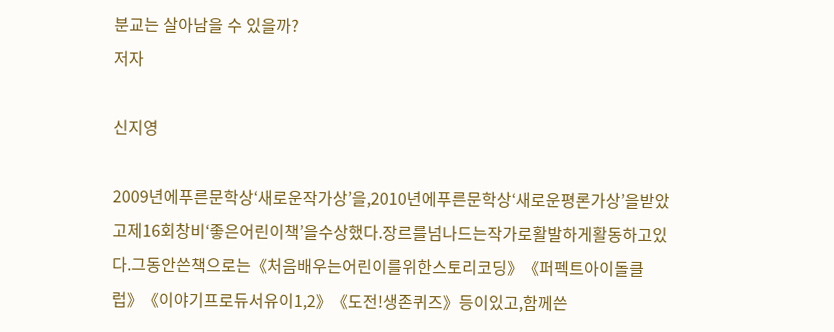분교는 살아남을 수 있을까?
저자

신지영

2009년에푸른문학상‘새로운작가상’을,2010년에푸른문학상‘새로운평론가상’을받았고제16회창비‘좋은어린이책’을수상했다.장르를넘나드는작가로활발하게활동하고있다.그동안쓴책으로는《처음배우는어린이를위한스토리코딩》《퍼펙트아이돌클럽》《이야기프로듀서유이1,2》《도전!생존퀴즈》등이있고,함께쓴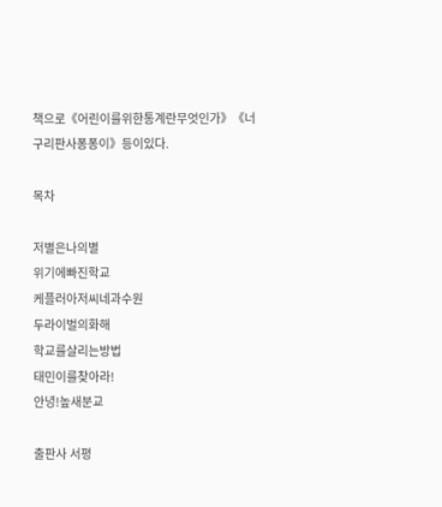책으로《어린이를위한통계란무엇인가》《너구리판사퐁퐁이》등이있다.

목차

저별은나의별
위기에빠진학교
케플러아저씨네과수원
두라이벌의화해
학교를살리는방법
태민이를찾아라!
안녕!높새분교

출판사 서평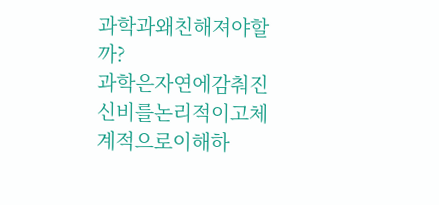과학과왜친해져야할까?
과학은자연에감춰진신비를논리적이고체계적으로이해하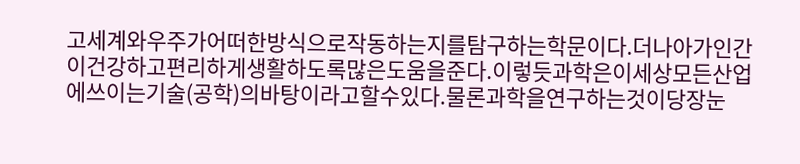고세계와우주가어떠한방식으로작동하는지를탐구하는학문이다.더나아가인간이건강하고편리하게생활하도록많은도움을준다.이렇듯과학은이세상모든산업에쓰이는기술(공학)의바탕이라고할수있다.물론과학을연구하는것이당장눈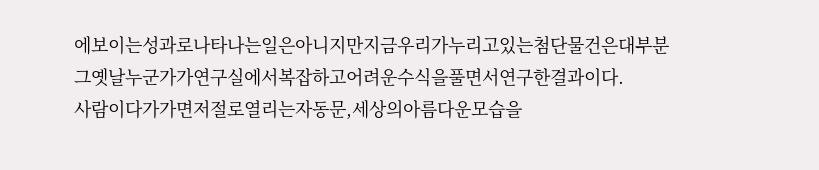에보이는성과로나타나는일은아니지만지금우리가누리고있는첨단물건은대부분그옛날누군가가연구실에서복잡하고어려운수식을풀면서연구한결과이다.
사람이다가가면저절로열리는자동문,세상의아름다운모습을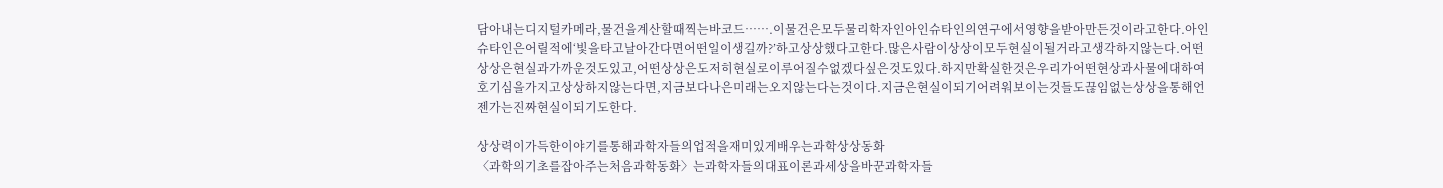담아내는디지털카메라,물건을계산할때찍는바코드…….이물건은모두물리학자인아인슈타인의연구에서영향을받아만든것이라고한다.아인슈타인은어릴적에‘빛을타고날아간다면어떤일이생길까?’하고상상했다고한다.많은사람이상상이모두현실이될거라고생각하지않는다.어떤상상은현실과가까운것도있고,어떤상상은도저히현실로이루어질수없겠다싶은것도있다.하지만확실한것은우리가어떤현상과사물에대하여호기심을가지고상상하지않는다면,지금보다나은미래는오지않는다는것이다.지금은현실이되기어려워보이는것들도끊임없는상상을통해언젠가는진짜현실이되기도한다.

상상력이가득한이야기를통해과학자들의업적을재미있게배우는과학상상동화
〈과학의기초를잡아주는처음과학동화〉는과학자들의대표이론과세상을바꾼과학자들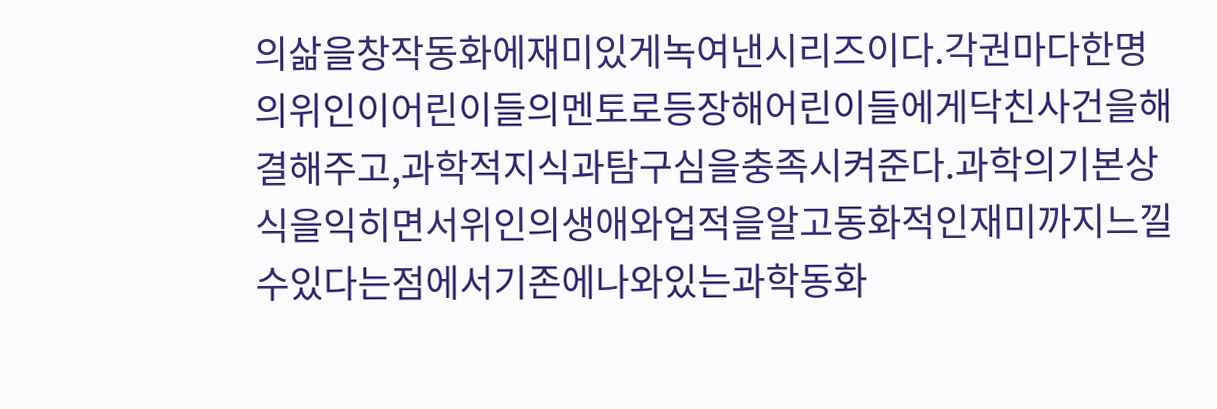의삶을창작동화에재미있게녹여낸시리즈이다.각권마다한명의위인이어린이들의멘토로등장해어린이들에게닥친사건을해결해주고,과학적지식과탐구심을충족시켜준다.과학의기본상식을익히면서위인의생애와업적을알고동화적인재미까지느낄수있다는점에서기존에나와있는과학동화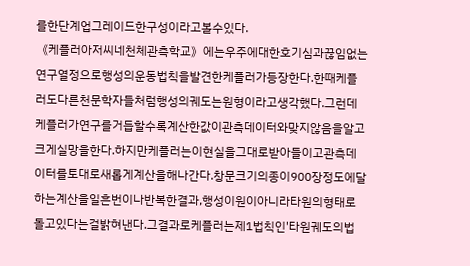를한단계업그레이드한구성이라고볼수있다.
《케플러아저씨네천체관측학교》에는우주에대한호기심과끊임없는연구열정으로행성의운동법칙을발견한케플러가등장한다.한때케플러도다른천문학자들처럼행성의궤도는원형이라고생각했다.그런데케플러가연구를거듭할수록계산한값이관측데이터와맞지않음을알고크게실망을한다.하지만케플러는이현실을그대로받아들이고관측데이터를토대로새롭게계산을해나간다.창문크기의종이900장정도에달하는계산을일흔번이나반복한결과,행성이원이아니라타원의형태로돌고있다는걸밝혀낸다.그결과로케플러는제1법칙인'타원궤도의법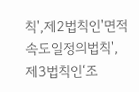칙',제2법칙인'면적속도일정의법칙',제3법칙인‘조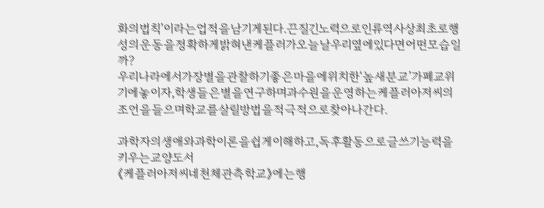화의법칙’이라는업적을남기게된다.끈질긴노력으로인류역사상최초로행성의운동을정확하게밝혀낸케플러가오늘날우리옆에있다면어떤모습일까?
우리나라에서가장별을관찰하기좋은마을에위치한‘높새분교’가폐교위기에놓이자,학생들은별을연구하며과수원을운영하는케플러아저씨의조언을들으며학교를살릴방법을적극적으로찾아나간다.

과학자의생애와과학이론을쉽게이해하고,독후활동으로글쓰기능력을키우는교양도서
《케플러아저씨네천체관측학교》에는행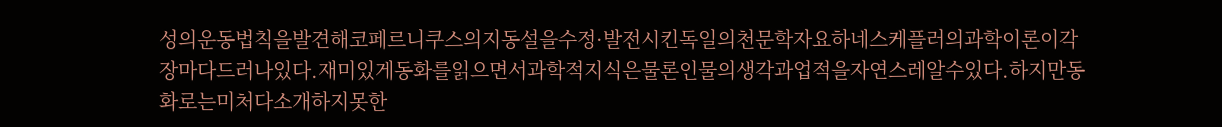성의운동법칙을발견해코페르니쿠스의지동설을수정·발전시킨독일의천문학자요하네스케플러의과학이론이각장마다드러나있다.재미있게동화를읽으면서과학적지식은물론인물의생각과업적을자연스레알수있다.하지만동화로는미처다소개하지못한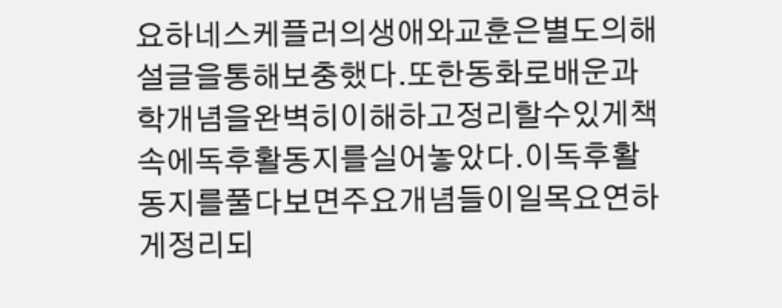요하네스케플러의생애와교훈은별도의해설글을통해보충했다.또한동화로배운과학개념을완벽히이해하고정리할수있게책속에독후활동지를실어놓았다.이독후활동지를풀다보면주요개념들이일목요연하게정리되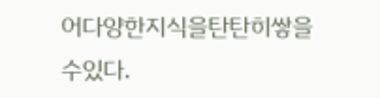어다양한지식을탄탄히쌓을수있다.